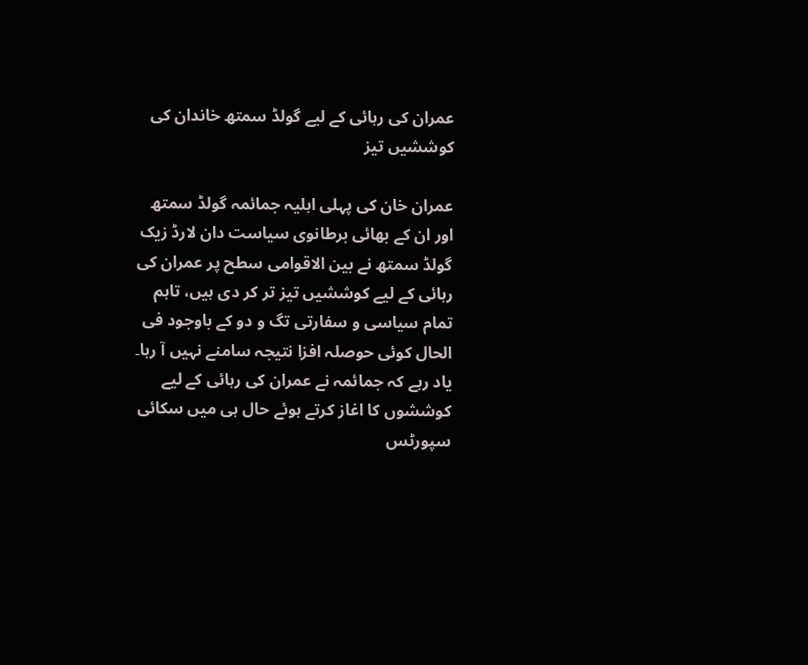عمران کی رہائی کے لیے گولڈ سمتھ خاندان کی کوششیں تیز

عمران خان کی پہلی اہلیہ جمائمہ گولڈ سمتھ اور ان کے بھائی برطانوی سیاست دان لارڈ زیک گولڈ سمتھ نے بین الاقوامی سطح پر عمران کی رہائی کے لیے کوششیں تیز تر کر دی ہیں، تاہم تمام سیاسی و سفارتی تگ و دو کے باوجود فی الحال کوئی حوصلہ افزا نتیجہ سامنے نہیں آ رہا۔
یاد رہے کہ جمائمہ نے عمران کی رہائی کے لیے کوششوں کا اغاز کرتے ہوئے حال ہی میں سکائی سپورٹس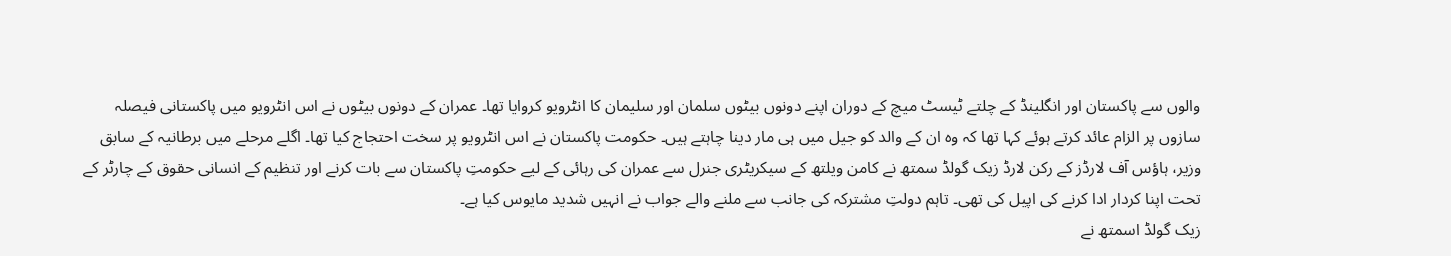والوں سے پاکستان اور انگلینڈ کے چلتے ٹیسٹ میچ کے دوران اپنے دونوں بیٹوں سلمان اور سلیمان کا انٹرویو کروایا تھا۔ عمران کے دونوں بیٹوں نے اس انٹرویو میں پاکستانی فیصلہ سازوں پر الزام عائد کرتے ہوئے کہا تھا کہ وہ ان کے والد کو جیل میں ہی مار دینا چاہتے ہیں۔ حکومت پاکستان نے اس انٹرویو پر سخت احتجاج کیا تھا۔ اگلے مرحلے میں برطانیہ کے سابق وزیر، ہاؤس آف لارڈز کے رکن لارڈ زیک گولڈ سمتھ نے کامن ویلتھ کے سیکریٹری جنرل سے عمران کی رہائی کے لیے حکومتِ پاکستان سے بات کرنے اور تنظیم کے انسانی حقوق کے چارٹر کے تحت اپنا کردار ادا کرنے کی اپیل کی تھی۔ تاہم دولتِ مشترکہ کی جانب سے ملنے والے جواب نے انہیں شدید مایوس کیا ہے۔
زیک گولڈ اسمتھ نے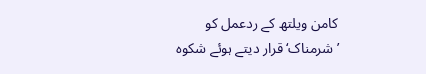کامن ویلتھ کے ردعمل کو ’شرمناک‘ قرار دیتے ہوئے شکوہ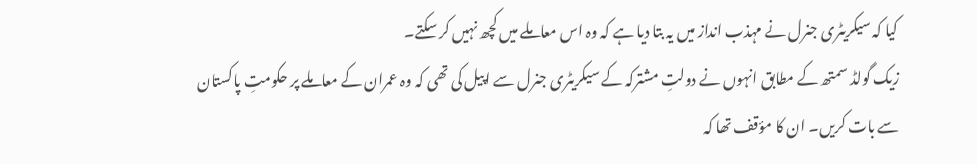کیا کہ سیکریٹری جنرل نے مہذب انداز میں یہ بتا دیا ہے کہ وہ اس معاملے میں کچھ نہیں کر سکتے۔
زیک گولڈ سمتھ کے مطابق انہوں نے دولتِ مشترکہ کے سیکریٹری جنرل سے اپیل کی تھی کہ وہ عمران کے معاملے پر حکومتِ پاکستان سے بات کریں۔ ان کا مؤقف تھا کہ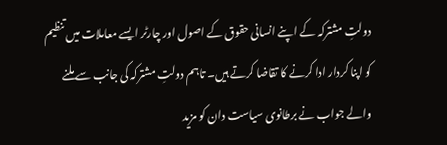دولتِ مشترکہ کے اپنے انسانی حقوق کے اصول اور چارٹر ایسے معاملات میں تنظیم کو اپنا کردار ادا کرنے کا تقاضا کرتے ہیں۔ تاہم دولتِ مشترکہ کی جانب سے ملنے والے جواب نے برطانوی سیاست دان کو مزید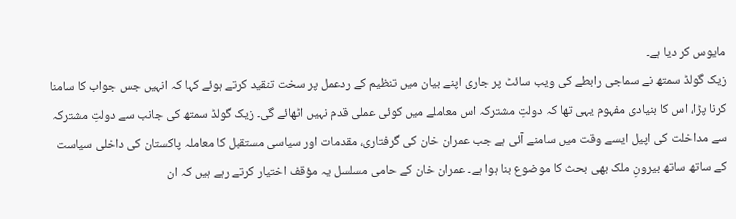مایوس کر دیا ہے۔
زیک گولڈ سمتھ نے سماجی رابطے کی ویب سائٹ پر جاری اپنے بیان میں تنظیم کے ردعمل پر سخت تنقید کرتے ہوئے کہا کہ انہیں جس جواب کا سامنا کرنا پڑا، اس کا بنیادی مفہوم یہی تھا کہ دولتِ مشترکہ اس معاملے میں کوئی عملی قدم نہیں اٹھائے گی۔ زیک گولڈ سمتھ کی جانب سے دولتِ مشترکہ سے مداخلت کی اپیل ایسے وقت میں سامنے آئی ہے جب عمران خان کی گرفتاری، مقدمات اور سیاسی مستقبل کا معاملہ پاکستان کی داخلی سیاست کے ساتھ ساتھ بیرونِ ملک بھی بحث کا موضوع بنا ہوا ہے۔ عمران خان کے حامی مسلسل یہ مؤقف اختیار کرتے رہے ہیں کہ ان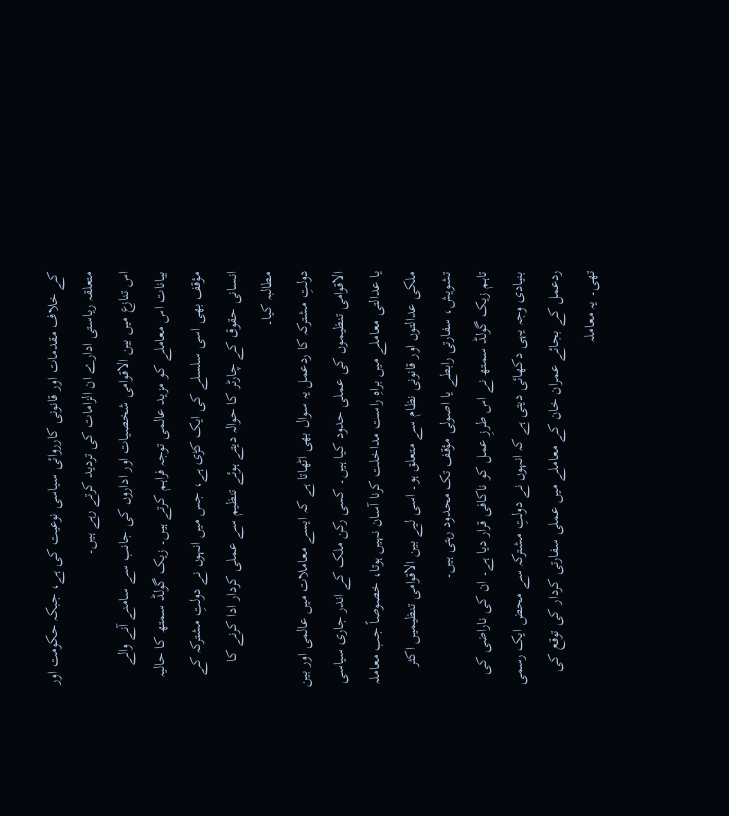کے خلاف مقدمات اور قانونی کارروائی سیاسی نوعیت کی ہے، جبکہ حکومت اور متعلقہ ریاستی ادارے ان الزامات کی تردید کرتے رہے ہیں۔
اس تنازع میں بین الاقوامی شخصیات اور اداروں کی جانب سے سامنے آنے والے بیانات اس معاملے کو مزید عالمی توجہ فراہم کرتے ہیں۔ زیک گولڈ سمتھ کا حالیہ مؤقف بھی اسی سلسلے کی ایک کڑی ہے، جس میں انہوں نے دولتِ مشترکہ کے انسانی حقوق کے چارٹر کا حوالہ دیتے ہوئے تنظیم سے عملی کردار ادا کرنے کا مطالبہ کیا۔
دولتِ مشترکہ کا ردعمل یہ سوال بھی اٹھاتا ہے کہ ایسے معاملات میں عالمی اور بین الاقوامی تنظیموں کی عملی حدود کیا ہیں۔ کسی رکن ملک کے اندر جاری سیاسی یا عدالتی معاملے میں براہِ راست مداخلت کرنا آسان نہیں ہوتا، خصوصاً جب معاملہ ملکی عدالتوں اور قانونی نظام سے متعلق ہو۔ اسی لیے بین الاقوامی تنظیمیں اکثر تشویش، سفارتی رابطے یا اصولی مؤقف تک محدود رہتی ہیں۔
تاہم زیک گولڈ سمتھ نے اس طرزِ عمل کو ناکافی قرار دیا ہے۔ ان کی ناراضی کی بنیادی وجہ یہی دکھائی دیتی ہے کہ انہوں نے دولتِ مشترکہ سے محض ایک رسمی ردعمل کے بجائے عمران خان کے معاملے میں عملی سفارتی کردار کی توقع کی تھی۔ یہ معاملہ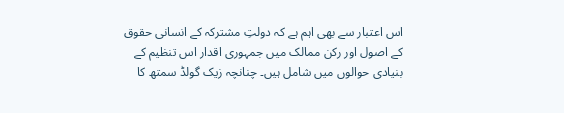اس اعتبار سے بھی اہم ہے کہ دولتِ مشترکہ کے انسانی حقوق کے اصول اور رکن ممالک میں جمہوری اقدار اس تنظیم کے بنیادی حوالوں میں شامل ہیں۔ چنانچہ زیک گولڈ سمتھ کا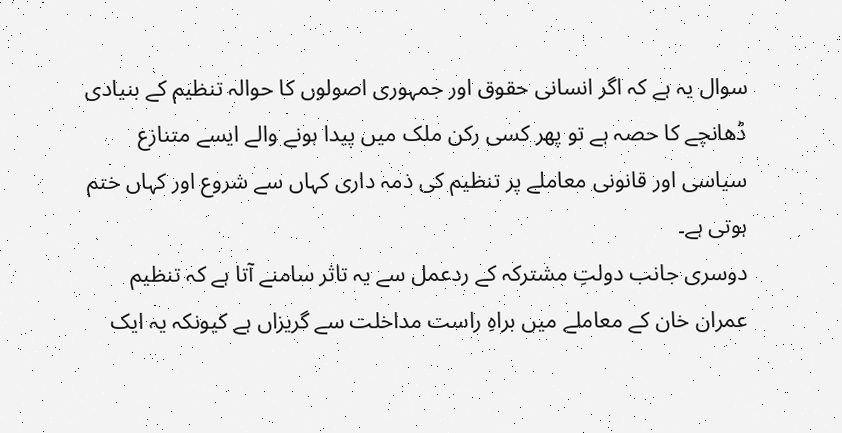سوال یہ ہے کہ اگر انسانی حقوق اور جمہوری اصولوں کا حوالہ تنظیم کے بنیادی ڈھانچے کا حصہ ہے تو پھر کسی رکن ملک میں پیدا ہونے والے ایسے متنازع سیاسی اور قانونی معاملے پر تنظیم کی ذمہ داری کہاں سے شروع اور کہاں ختم ہوتی ہے۔
دوسری جانب دولتِ مشترکہ کے ردعمل سے یہ تاثر سامنے آتا ہے کہ تنظیم عمران خان کے معاملے میں براہِ راست مداخلت سے گریزاں ہے کیونکہ یہ ایک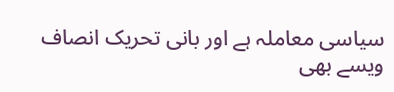سیاسی معاملہ ہے اور بانی تحریک انصاف ویسے بھی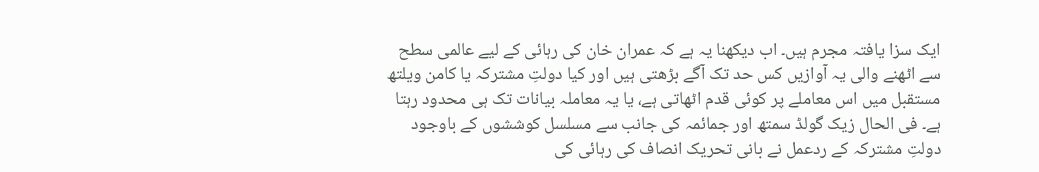ایک سزا یافتہ مجرم ہیں۔ اب دیکھنا یہ ہے کہ عمران خان کی رہائی کے لیے عالمی سطح سے اٹھنے والی یہ آوازیں کس حد تک آگے بڑھتی ہیں اور کیا دولتِ مشترکہ یا کامن ویلتھ مستقبل میں اس معاملے پر کوئی قدم اٹھاتی ہے، یا یہ معاملہ بیانات تک ہی محدود رہتا ہے۔ فی الحال زیک گولڈ سمتھ اور جمائمہ کی جانب سے مسلسل کوششوں کے باوجود دولتِ مشترکہ کے ردعمل نے بانی تحریک انصاف کی رہائی کی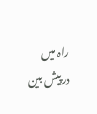راہ میں درپیش بین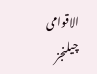الاقوامی چیلنجز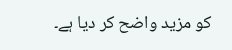کو مزید واضح کر دیا ہے۔